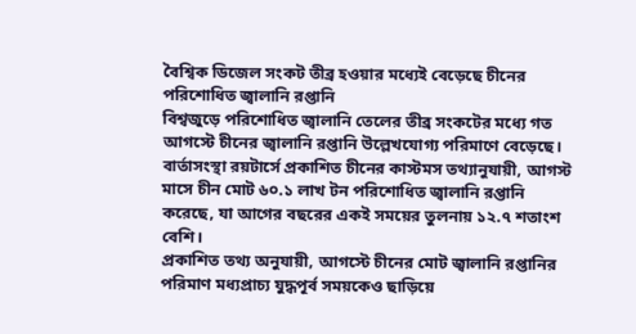বৈশ্বিক ডিজেল সংকট তীব্র হওয়ার মধ্যেই বেড়েছে চীনের পরিশোধিত জ্বালানি রপ্তানি
বিশ্বজুড়ে পরিশোধিত জ্বালানি তেলের তীব্র সংকটের মধ্যে গত আগস্টে চীনের জ্বালানি রপ্তানি উল্লেখযোগ্য পরিমাণে বেড়েছে। বার্তাসংস্থা রয়টার্সে প্রকাশিত চীনের কাস্টমস তথ্যানুযায়ী, আগস্ট মাসে চীন মোট ৬০.১ লাখ টন পরিশোধিত জ্বালানি রপ্তানি করেছে, যা আগের বছরের একই সময়ের তুলনায় ১২.৭ শতাংশ বেশি।
প্রকাশিত তথ্য অনুযায়ী, আগস্টে চীনের মোট জ্বালানি রপ্তানির পরিমাণ মধ্যপ্রাচ্য যুদ্ধপূর্ব সময়কেও ছাড়িয়ে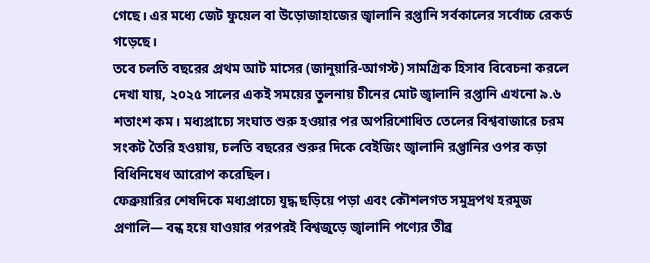গেছে। এর মধ্যে জেট ফুয়েল বা উড়োজাহাজের জ্বালানি রপ্তানি সর্বকালের সর্বোচ্চ রেকর্ড গড়েছে।
তবে চলতি বছরের প্রথম আট মাসের (জানুয়ারি-আগস্ট) সামগ্রিক হিসাব বিবেচনা করলে দেখা যায়, ২০২৫ সালের একই সময়ের তুলনায় চীনের মোট জ্বালানি রপ্তানি এখনো ৯.৬ শতাংশ কম। মধ্যপ্রাচ্যে সংঘাত শুরু হওয়ার পর অপরিশোধিত তেলের বিশ্ববাজারে চরম সংকট তৈরি হওয়ায়, চলতি বছরের শুরুর দিকে বেইজিং জ্বালানি রপ্তানির ওপর কড়া বিধিনিষেধ আরোপ করেছিল।
ফেব্রুয়ারির শেষদিকে মধ্যপ্রাচ্যে যুদ্ধ ছড়িয়ে পড়া এবং কৌশলগত সমুদ্রপথ হরমুজ প্রণালি— বন্ধ হয়ে যাওয়ার পরপরই বিশ্বজুড়ে জ্বালানি পণ্যের তীব্র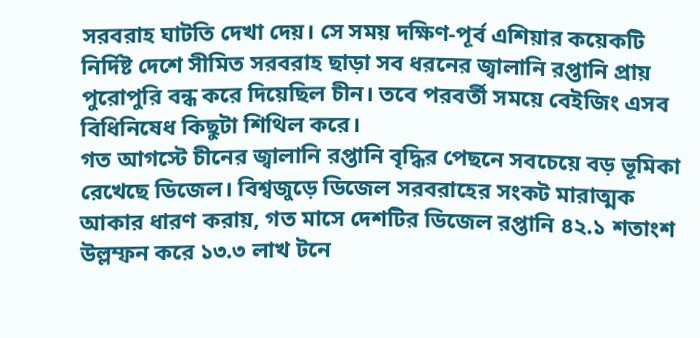সরবরাহ ঘাটতি দেখা দেয়। সে সময় দক্ষিণ-পূর্ব এশিয়ার কয়েকটি নির্দিষ্ট দেশে সীমিত সরবরাহ ছাড়া সব ধরনের জ্বালানি রপ্তানি প্রায় পুরোপুরি বন্ধ করে দিয়েছিল চীন। তবে পরবর্তী সময়ে বেইজিং এসব বিধিনিষেধ কিছুটা শিথিল করে।
গত আগস্টে চীনের জ্বালানি রপ্তানি বৃদ্ধির পেছনে সবচেয়ে বড় ভূমিকা রেখেছে ডিজেল। বিশ্বজুড়ে ডিজেল সরবরাহের সংকট মারাত্মক আকার ধারণ করায়, গত মাসে দেশটির ডিজেল রপ্তানি ৪২.১ শতাংশ উল্লম্ফন করে ১৩.৩ লাখ টনে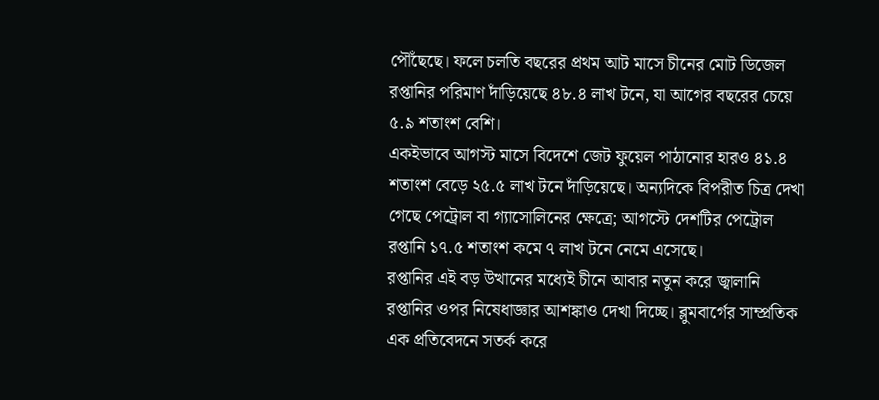পৌঁছেছে। ফলে চলতি বছরের প্রথম আট মাসে চীনের মোট ডিজেল রপ্তানির পরিমাণ দাঁড়িয়েছে ৪৮.৪ লাখ টনে, যা আগের বছরের চেয়ে ৫.৯ শতাংশ বেশি।
একইভাবে আগস্ট মাসে বিদেশে জেট ফুয়েল পাঠানোর হারও ৪১.৪ শতাংশ বেড়ে ২৫.৫ লাখ টনে দাঁড়িয়েছে। অন্যদিকে বিপরীত চিত্র দেখা গেছে পেট্রোল বা গ্যাসোলিনের ক্ষেত্রে; আগস্টে দেশটির পেট্রোল রপ্তানি ১৭.৫ শতাংশ কমে ৭ লাখ টনে নেমে এসেছে।
রপ্তানির এই বড় উত্থানের মধ্যেই চীনে আবার নতুন করে জ্বালানি রপ্তানির ওপর নিষেধাজ্ঞার আশঙ্কাও দেখা দিচ্ছে। ব্লুমবার্গের সাম্প্রতিক এক প্রতিবেদনে সতর্ক করে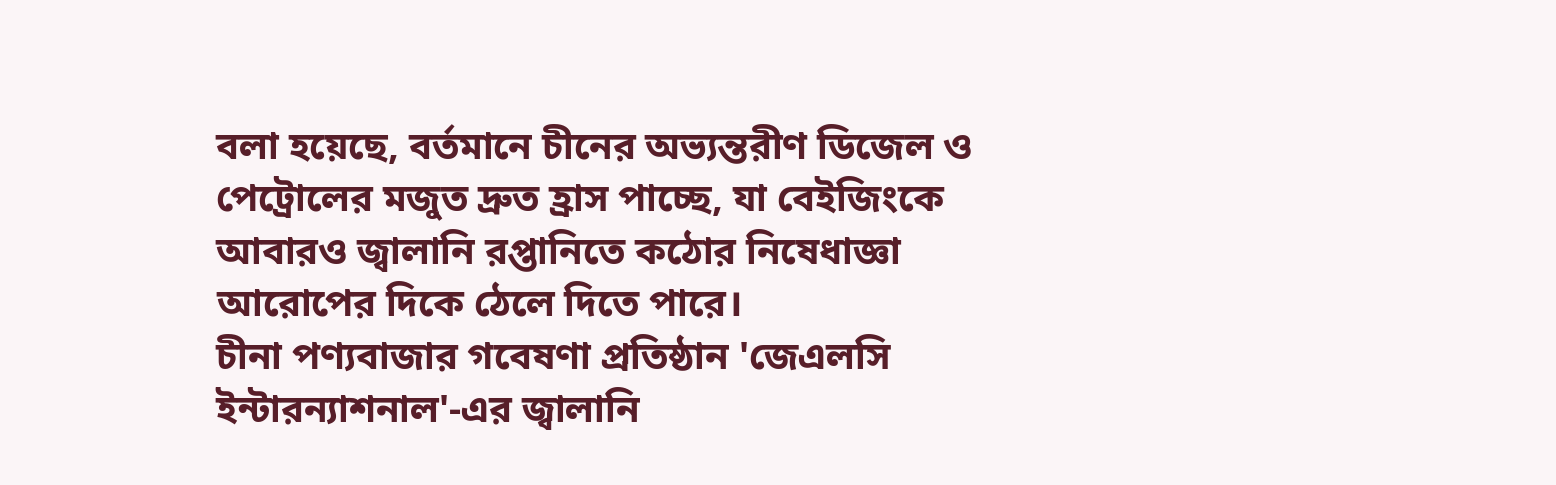বলা হয়েছে, বর্তমানে চীনের অভ্যন্তরীণ ডিজেল ও পেট্রোলের মজুত দ্রুত হ্রাস পাচ্ছে, যা বেইজিংকে আবারও জ্বালানি রপ্তানিতে কঠোর নিষেধাজ্ঞা আরোপের দিকে ঠেলে দিতে পারে।
চীনা পণ্যবাজার গবেষণা প্রতিষ্ঠান 'জেএলসি ইন্টারন্যাশনাল'-এর জ্বালানি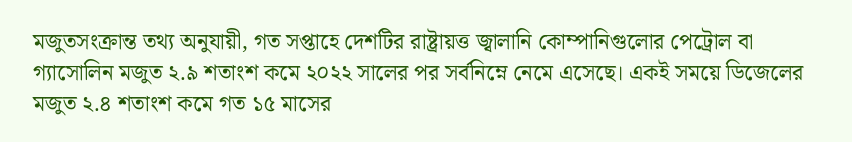মজুতসংক্রান্ত তথ্য অনুযায়ী, গত সপ্তাহে দেশটির রাষ্ট্রায়ত্ত জ্বালানি কোম্পানিগুলোর পেট্রোল বা গ্যাসোলিন মজুত ২.৯ শতাংশ কমে ২০২২ সালের পর সর্বনিম্নে নেমে এসেছে। একই সময়ে ডিজেলের মজুত ২.৪ শতাংশ কমে গত ১৫ মাসের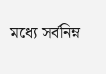মধ্যে সর্বনিম্ন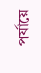পর্যায়ে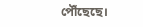পৌঁছেছে।